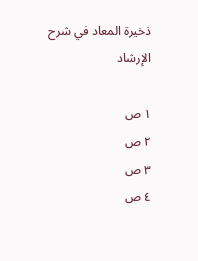ذخیرة المعاد في شرح الإرشاد

١ ص
٢ ص
٣ ص
٤ ص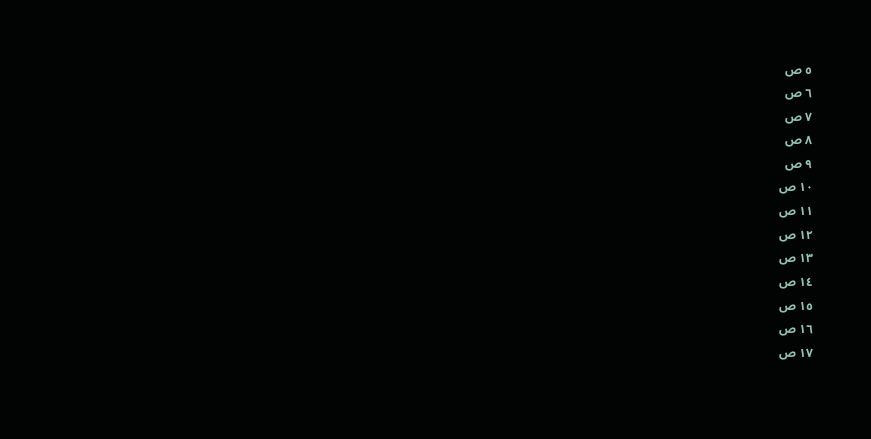٥ ص
٦ ص
٧ ص
٨ ص
٩ ص
١٠ ص
١١ ص
١٢ ص
١٣ ص
١٤ ص
١٥ ص
١٦ ص
١٧ ص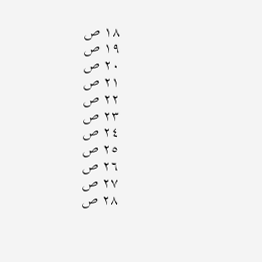١٨ ص
١٩ ص
٢٠ ص
٢١ ص
٢٢ ص
٢٣ ص
٢٤ ص
٢٥ ص
٢٦ ص
٢٧ ص
٢٨ ص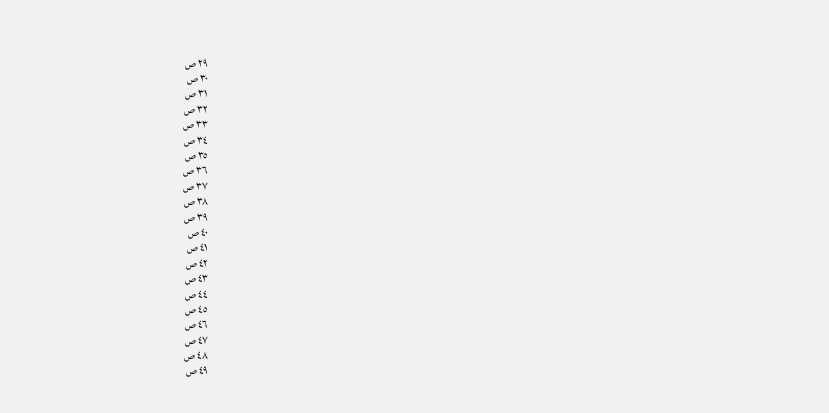٢٩ ص
٣٠ ص
٣١ ص
٣٢ ص
٣٣ ص
٣٤ ص
٣٥ ص
٣٦ ص
٣٧ ص
٣٨ ص
٣٩ ص
٤٠ ص
٤١ ص
٤٢ ص
٤٣ ص
٤٤ ص
٤٥ ص
٤٦ ص
٤٧ ص
٤٨ ص
٤٩ ص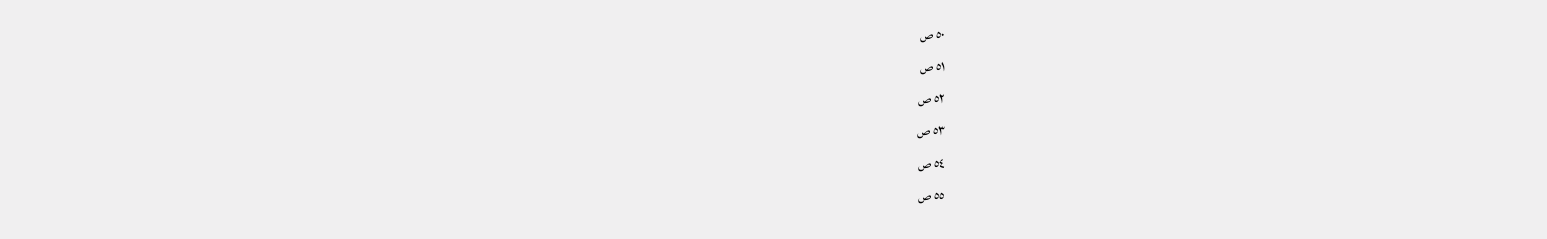٥٠ ص
٥١ ص
٥٢ ص
٥٣ ص
٥٤ ص
٥٥ ص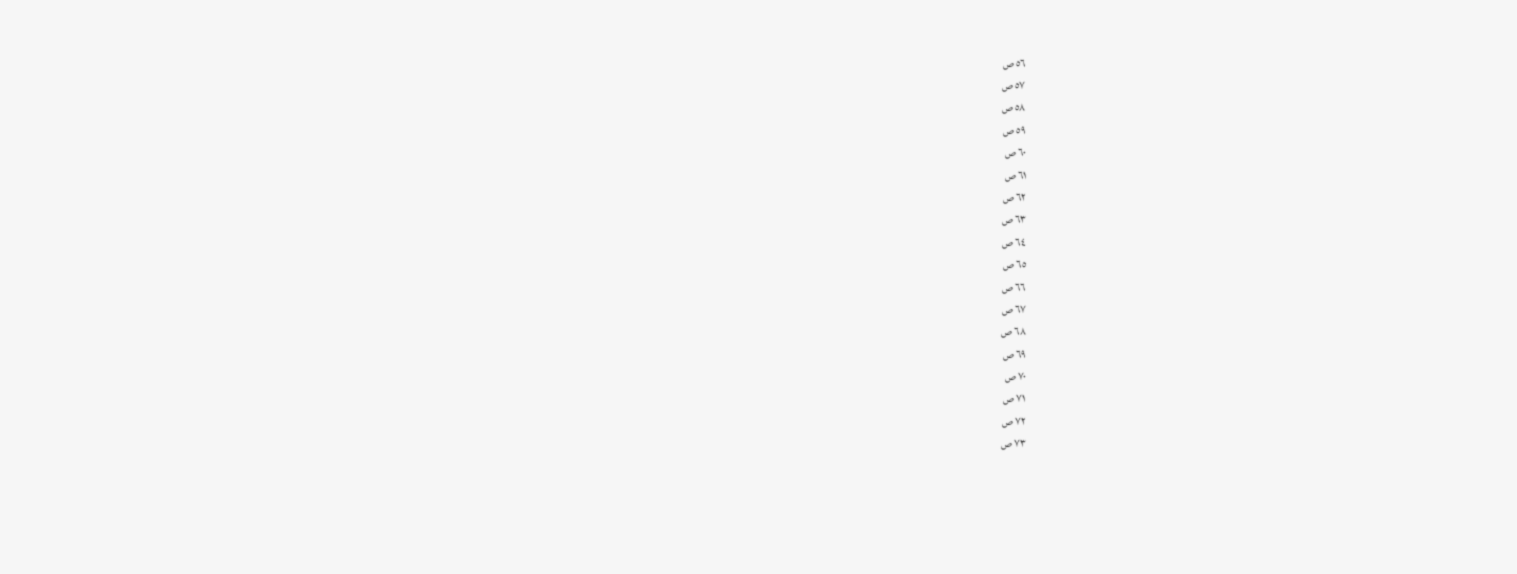٥٦ ص
٥٧ ص
٥٨ ص
٥٩ ص
٦٠ ص
٦١ ص
٦٢ ص
٦٣ ص
٦٤ ص
٦٥ ص
٦٦ ص
٦٧ ص
٦٨ ص
٦٩ ص
٧٠ ص
٧١ ص
٧٢ ص
٧٣ ص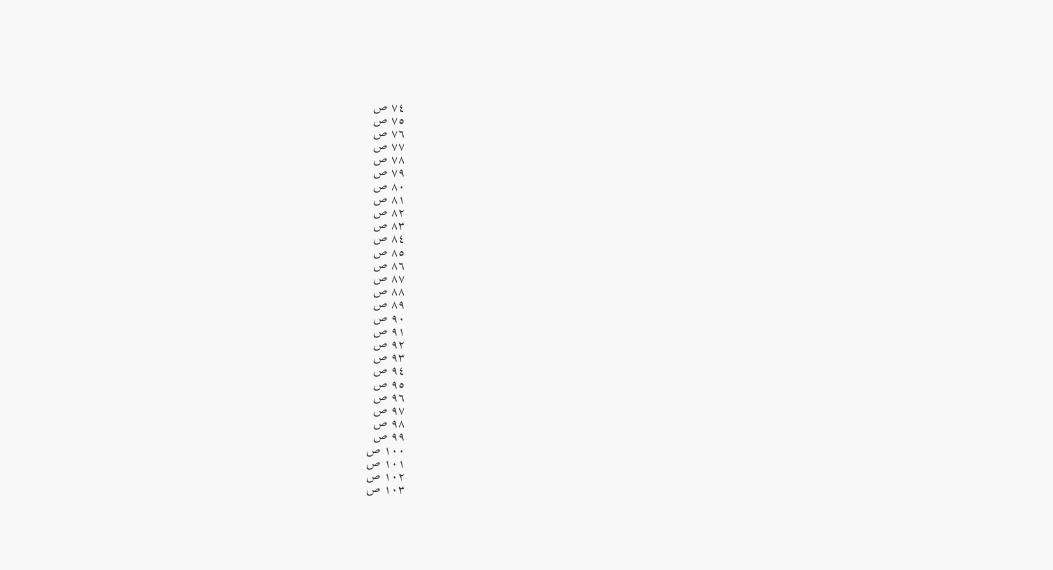٧٤ ص
٧٥ ص
٧٦ ص
٧٧ ص
٧٨ ص
٧٩ ص
٨٠ ص
٨١ ص
٨٢ ص
٨٣ ص
٨٤ ص
٨٥ ص
٨٦ ص
٨٧ ص
٨٨ ص
٨٩ ص
٩٠ ص
٩١ ص
٩٢ ص
٩٣ ص
٩٤ ص
٩٥ ص
٩٦ ص
٩٧ ص
٩٨ ص
٩٩ ص
١٠٠ ص
١٠١ ص
١٠٢ ص
١٠٣ ص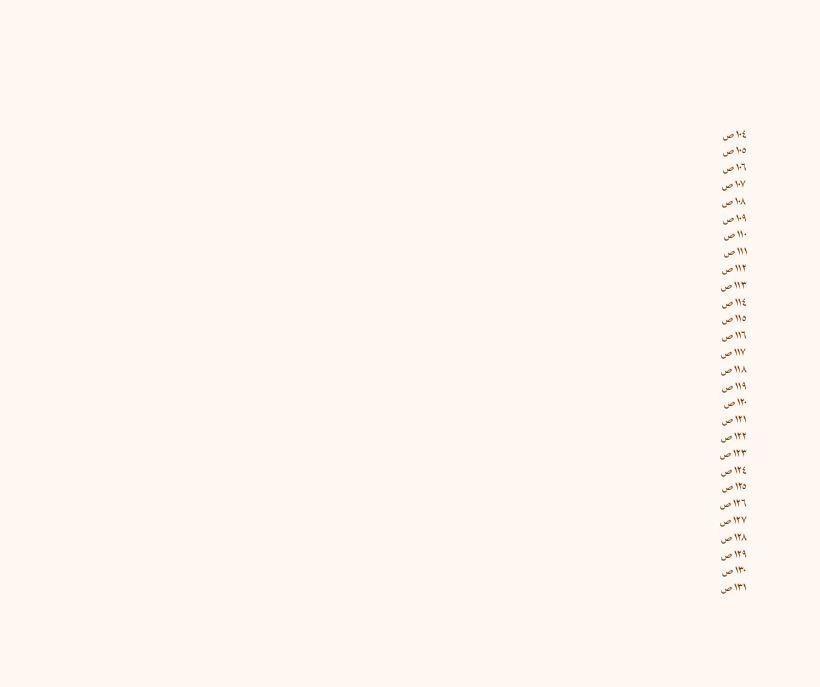١٠٤ ص
١٠٥ ص
١٠٦ ص
١٠٧ ص
١٠٨ ص
١٠٩ ص
١١٠ ص
١١١ ص
١١٢ ص
١١٣ ص
١١٤ ص
١١٥ ص
١١٦ ص
١١٧ ص
١١٨ ص
١١٩ ص
١٢٠ ص
١٢١ ص
١٢٢ ص
١٢٣ ص
١٢٤ ص
١٢٥ ص
١٢٦ ص
١٢٧ ص
١٢٨ ص
١٢٩ ص
١٣٠ ص
١٣١ ص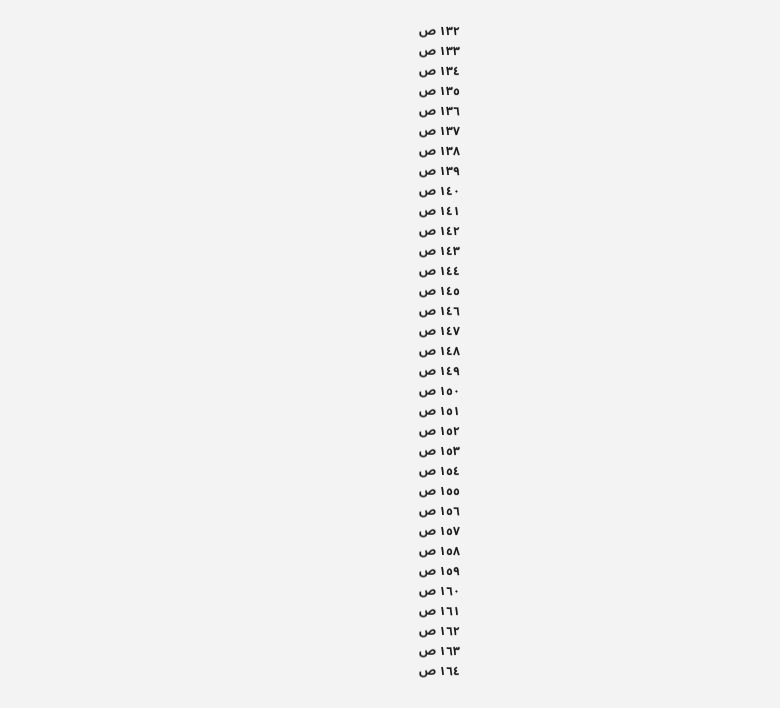١٣٢ ص
١٣٣ ص
١٣٤ ص
١٣٥ ص
١٣٦ ص
١٣٧ ص
١٣٨ ص
١٣٩ ص
١٤٠ ص
١٤١ ص
١٤٢ ص
١٤٣ ص
١٤٤ ص
١٤٥ ص
١٤٦ ص
١٤٧ ص
١٤٨ ص
١٤٩ ص
١٥٠ ص
١٥١ ص
١٥٢ ص
١٥٣ ص
١٥٤ ص
١٥٥ ص
١٥٦ ص
١٥٧ ص
١٥٨ ص
١٥٩ ص
١٦٠ ص
١٦١ ص
١٦٢ ص
١٦٣ ص
١٦٤ ص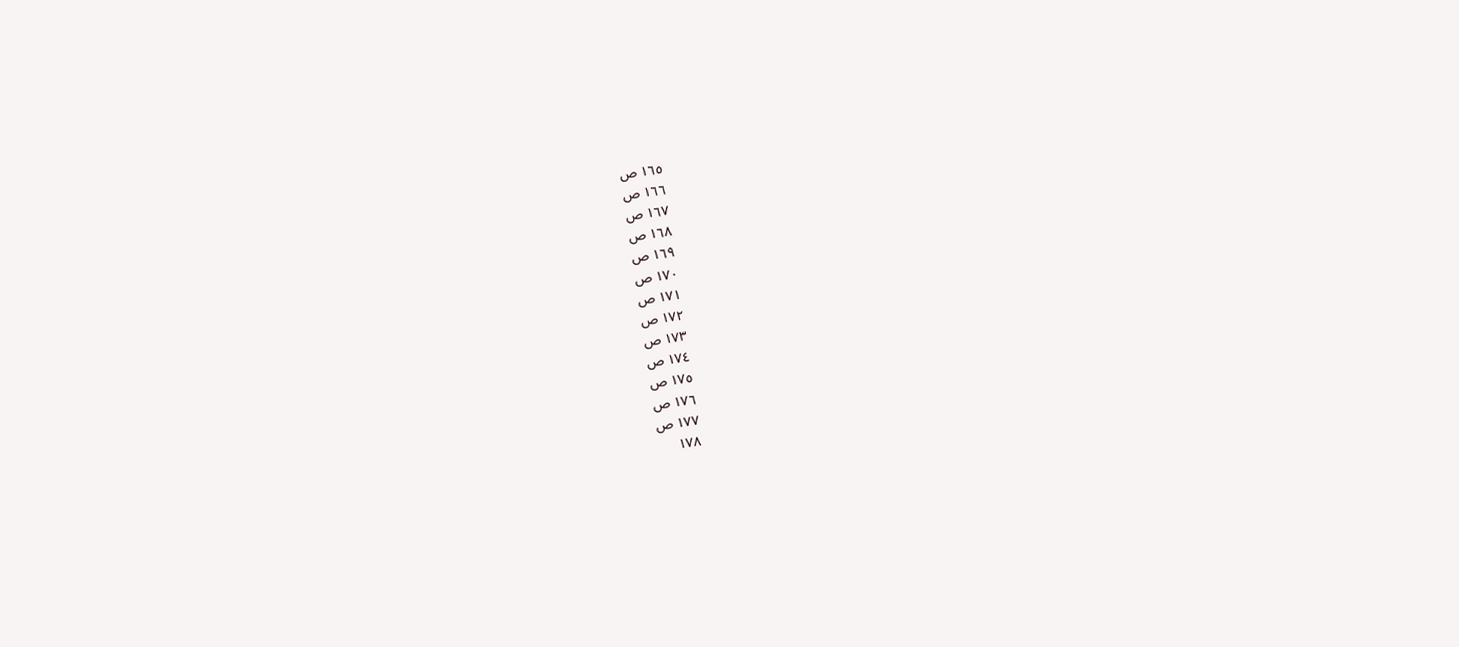١٦٥ ص
١٦٦ ص
١٦٧ ص
١٦٨ ص
١٦٩ ص
١٧٠ ص
١٧١ ص
١٧٢ ص
١٧٣ ص
١٧٤ ص
١٧٥ ص
١٧٦ ص
١٧٧ ص
١٧٨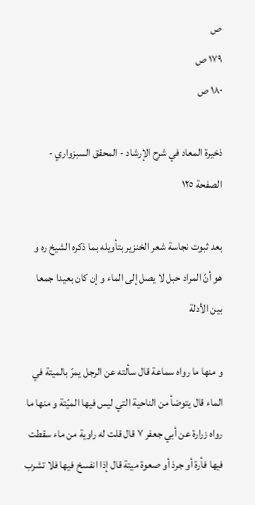ص
١٧٩ ص
١٨٠ ص

ذخیرة المعاد في شرح الإرشاد - المحقق السبزواري - الصفحة ١٢٥

بعد ثبوت نجاسة شعر الخنزير بتأويله بما ذكره الشيخ ره و هو أنّ المراد حبل لا يصل إلى الماء و إن كان بعيدا جمعا بين الأدلة

و منها ما رواه سماعة قال سألته عن الرجل يمرّ بالميتة في الماء قال يتوضأ من الناحية التي ليس فيها الميّتة و منها ما رواه زرارة عن أبي جعفر ٧ قال قلت له راوية من ماء سقطت فيها فأرة أو جرذ أو صعوة ميتة قال إذا انفسخ فيها فلا تشرب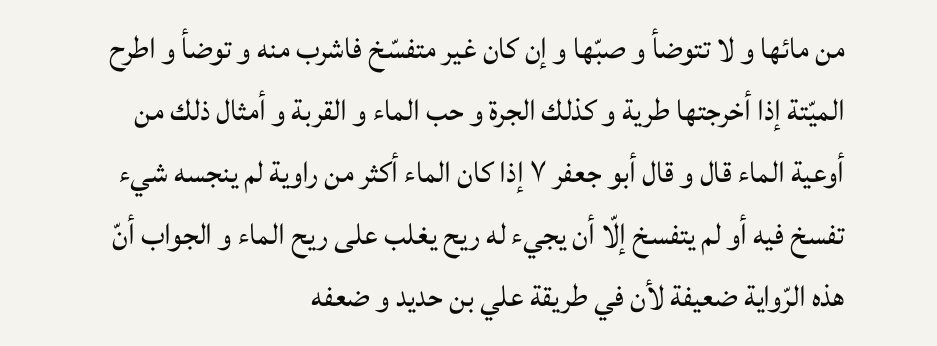من مائها و لا تتوضأ و صبّها و إن كان غير متفسّخ فاشرب منه و توضأ و اطرح الميّتة إذا أخرجتها طرية و كذلك الجرة و حب الماء و القربة و أمثال ذلك من أوعية الماء قال و قال أبو جعفر ٧ إذا كان الماء أكثر من راوية لم ينجسه شيء تفسخ فيه أو لم يتفسخ إلّا أن يجيء له ريح يغلب على ريح الماء و الجواب أنّ هذه الرّواية ضعيفة لأن في طريقة علي بن حديد و ضعفه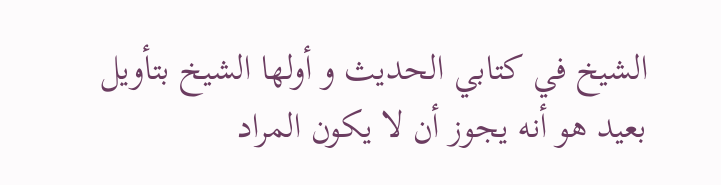الشيخ في كتابي الحديث و أولها الشيخ بتأويل بعيد هو أنه يجوز أن لا يكون المراد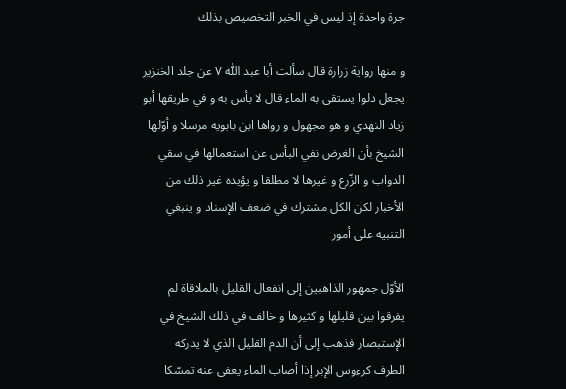جرة واحدة إذ ليس في الخبر التخصيص بذلك

و منها رواية زرارة قال سألت أبا عبد اللّٰه ٧ عن جلد الخنزير يجعل دلوا يستقى به الماء قال لا بأس به و في طريقها أبو زياد النهدي و هو مجهول و رواها ابن بابويه مرسلا و أوّلها الشيخ بأن الغرض نفي البأس عن استعمالها في سقي الدواب و الزّرع و غيرها لا مطلقا و يؤيده غير ذلك من الأخبار لكن الكل مشترك في ضعف الإسناد و ينبغي التنبيه على أمور

الأوّل جمهور الذاهبين إلى انفعال القليل بالملاقاة لم يفرقوا بين قليلها و كثيرها و خالف في ذلك الشيخ في الإستبصار فذهب إلى أن الدم القليل الذي لا يدركه الطرف كرءوس الإبر إذا أصاب الماء يعفى عنه تمسّكا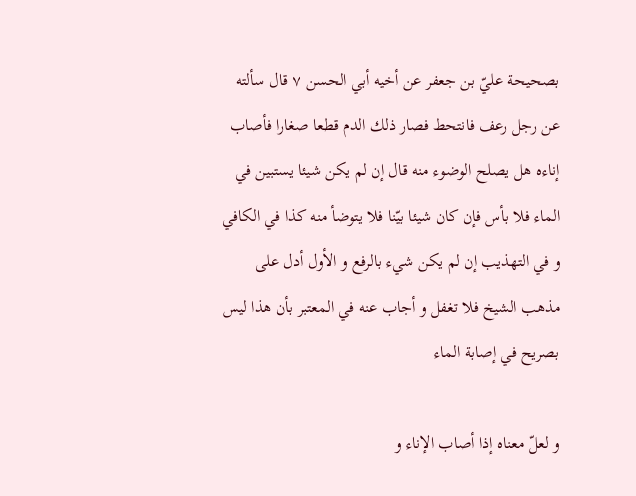بصحيحة عليّ بن جعفر عن أخيه أبي الحسن ٧ قال سألته عن رجل رعف فانتحط فصار ذلك الدم قطعا صغارا فأصاب إناءه هل يصلح الوضوء منه قال إن لم يكن شيئا يستبين في الماء فلا بأس فإن كان شيئا بيّنا فلا يتوضأ منه كذا في الكافي و في التهذيب إن لم يكن شيء بالرفع و الأول أدل على مذهب الشيخ فلا تغفل و أجاب عنه في المعتبر بأن هذا ليس بصريح في إصابة الماء

و لعلّ معناه إذا أصاب الإناء و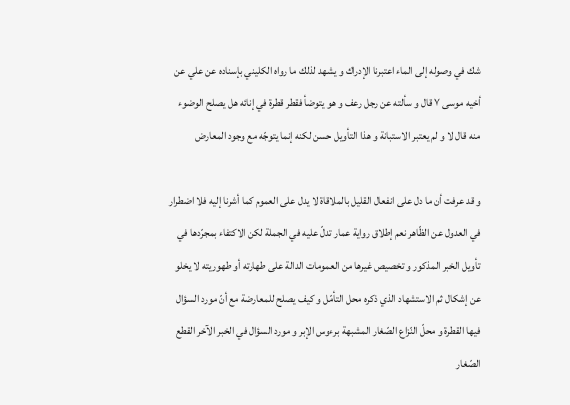شك في وصوله إلى الماء اعتبرنا الإدراك و يشهد لذلك ما رواه الكليني بإسناده عن علي عن أخيه موسى ٧ قال و سألته عن رجل رعف و هو يتوضأ فقطر قطرة في إنائه هل يصلح الوضوء منه قال لا و لم يعتبر الاستبانة و هذا التأويل حسن لكنه إنما يتوجّه مع وجود المعارض

و قد عرفت أن ما دل على انفعال القليل بالملاقاة لا يدل على العموم كما أشرنا إليه فلا اضطرار في العدول عن الظّاهر نعم إطلاق رواية عمار تدلّ عليه في الجملة لكن الاكتفاء بمجرّدها في تأويل الخبر المذكور و تخصيص غيرها من العمومات الدالة على طهارته أو طهوريته لا يخلو عن إشكال ثم الاستشهاد الذي ذكره محل التأمّل و كيف يصلح للمعارضة مع أنّ مورد السؤال فيها القطرة و محلّ النّزاع الصّغار المشبهة برءوس الإبر و مورد السؤال في الخبر الآخر القطع الصّغار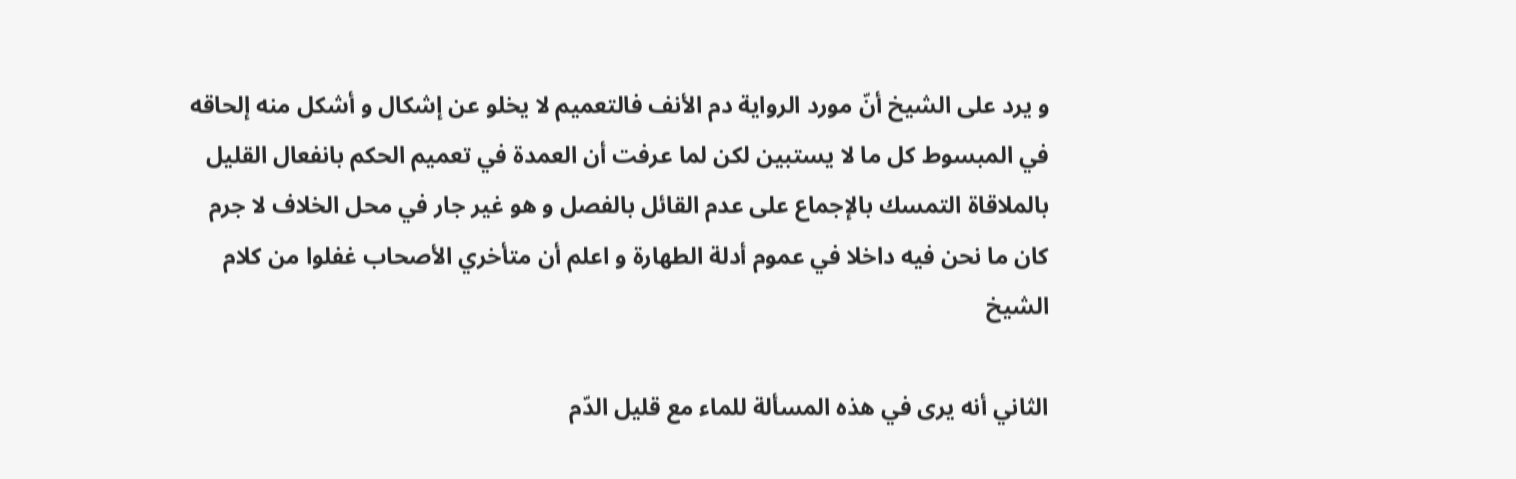و يرد على الشيخ أنّ مورد الرواية دم الأنف فالتعميم لا يخلو عن إشكال و أشكل منه إلحاقه في المبسوط كل ما لا يستبين لكن لما عرفت أن العمدة في تعميم الحكم بانفعال القليل بالملاقاة التمسك بالإجماع على عدم القائل بالفصل و هو غير جار في محل الخلاف لا جرم كان ما نحن فيه داخلا في عموم أدلة الطهارة و اعلم أن متأخري الأصحاب غفلوا من كلام الشيخ

الثاني أنه يرى في هذه المسألة للماء مع قليل الدّم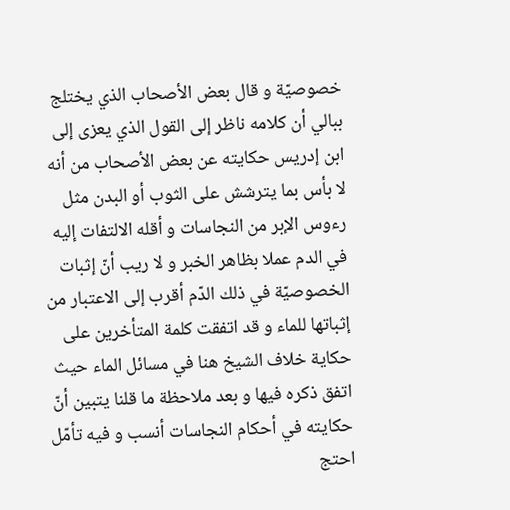خصوصيّة و قال بعض الأصحاب الذي يختلج ببالي أن كلامه ناظر إلى القول الذي يعزى إلى ابن إدريس حكايته عن بعض الأصحاب من أنه لا بأس بما يترشش على الثوب أو البدن مثل رءوس الإبر من النجاسات و أقله الالتفات إليه في الدم عملا بظاهر الخبر و لا ريب أنّ إثبات الخصوصيّة في ذلك الدّم أقرب إلى الاعتبار من إثباتها للماء و قد اتفقت كلمة المتأخرين على حكاية خلاف الشيخ هنا في مسائل الماء حيث اتفق ذكره فيها و بعد ملاحظة ما قلنا يتبين أنّ حكايته في أحكام النجاسات أنسب و فيه تأمّل احتج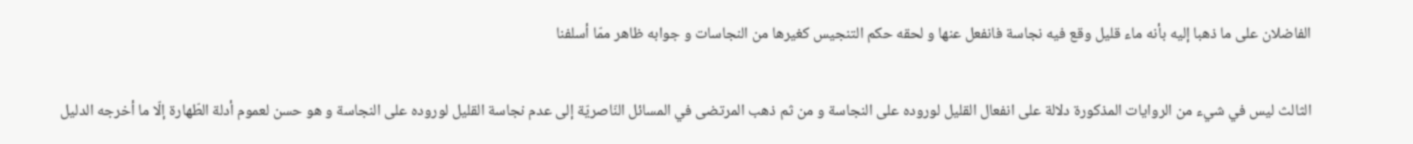الفاضلان على ما ذهبا إليه بأنه ماء قليل وقع فيه نجاسة فانفعل عنها و لحقه حكم التنجيس كغيرها من النجاسات و جوابه ظاهر ممّا أسلفنا

الثالث ليس في شيء من الروايات المذكورة دلالة على انفعال القليل لوروده على النجاسة و من ثم ذهب المرتضى في المسائل النّاصريّة إلى عدم نجاسة القليل لوروده على النجاسة و هو حسن لعموم أدلة الطّهارة إلّا ما أخرجه الدليل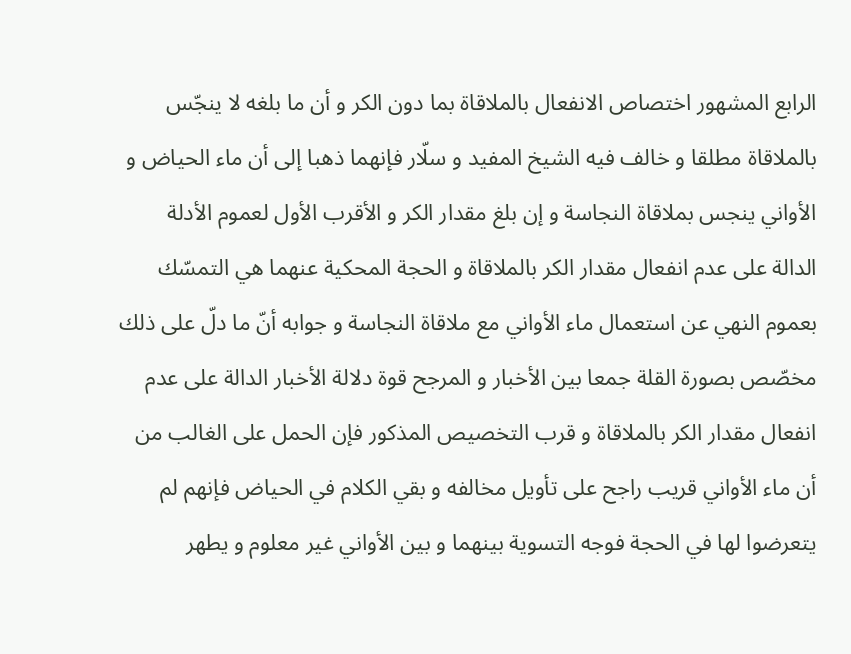الرابع المشهور اختصاص الانفعال بالملاقاة بما دون الكر و أن ما بلغه لا ينجّس بالملاقاة مطلقا و خالف فيه الشيخ المفيد و سلّار فإنهما ذهبا إلى أن ماء الحياض و الأواني ينجس بملاقاة النجاسة و إن بلغ مقدار الكر و الأقرب الأول لعموم الأدلة الدالة على عدم انفعال مقدار الكر بالملاقاة و الحجة المحكية عنهما هي التمسّك بعموم النهي عن استعمال ماء الأواني مع ملاقاة النجاسة و جوابه أنّ ما دلّ على ذلك مخصّص بصورة القلة جمعا بين الأخبار و المرجح قوة دلالة الأخبار الدالة على عدم انفعال مقدار الكر بالملاقاة و قرب التخصيص المذكور فإن الحمل على الغالب من أن ماء الأواني قريب راجح على تأويل مخالفه و بقي الكلام في الحياض فإنهم لم يتعرضوا لها في الحجة فوجه التسوية بينهما و بين الأواني غير معلوم و يطهر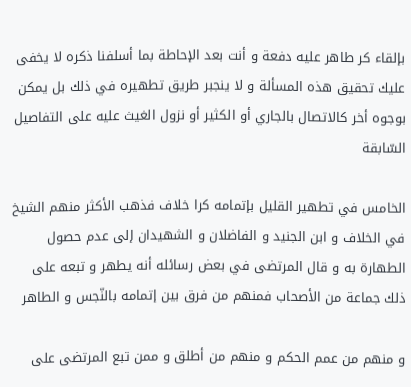بإلقاء كر طاهر عليه دفعة و أنت بعد الإحاطة بما أسلفنا ذكره لا يخفى عليك تحقيق هذه المسألة و لا ينجبر طريق تطهيره في ذلك بل يمكن بوجوه أخر كالاتصال بالجاري أو الكثير أو نزول الغيث عليه على التفاصيل السّابقة

الخامس في تطهير القليل بإتمامه كرا خلاف فذهب الأكثر منهم الشيخ في الخلاف و ابن الجنيد و الفاضلان و الشهيدان إلى عدم حصول الطهارة به و قال المرتضى في بعض رسائله أنه يطهر و تبعه على ذلك جماعة من الأصحاب فمنهم من فرق بين إتمامه بالنّجس و الطاهر

و منهم من عمم الحكم و منهم من أطلق و ممن تبع المرتضى على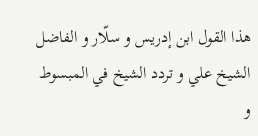هذا القول ابن إدريس و سلّار و الفاضل الشيخ علي و تردد الشيخ في المبسوط و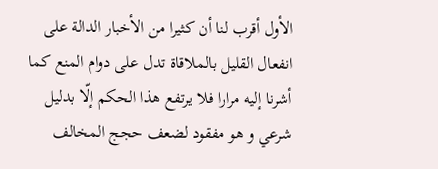الأول أقرب لنا أن كثيرا من الأخبار الدالة على انفعال القليل بالملاقاة تدل على دوام المنع كما أشرنا إليه مرارا فلا يرتفع هذا الحكم إلّا بدليل شرعي و هو مفقود لضعف حجج المخالف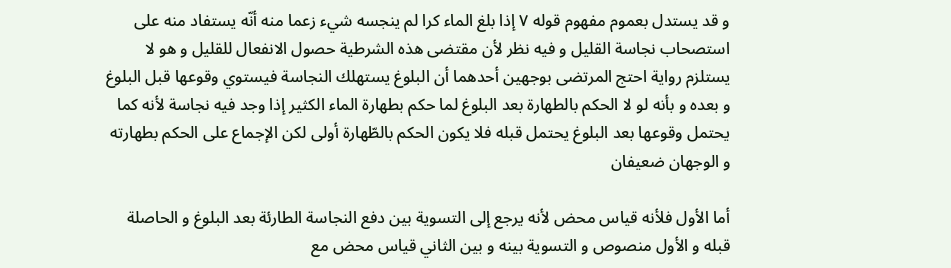و قد يستدل بعموم مفهوم قوله ٧ إذا بلغ الماء كرا لم ينجسه شيء زعما منه أنّه يستفاد منه على استصحاب نجاسة القليل و فيه نظر لأن مقتضى هذه الشرطية حصول الانفعال للقليل و هو لا يستلزم رواية احتج المرتضى بوجهين أحدهما أن البلوغ يستهلك النجاسة فيستوي وقوعها قبل البلوغ و بعده و بأنه لو لا الحكم بالطهارة بعد البلوغ لما حكم بطهارة الماء الكثير إذا وجد فيه نجاسة لأنه كما يحتمل وقوعها بعد البلوغ يحتمل قبله فلا يكون الحكم بالطّهارة أولى لكن الإجماع على الحكم بطهارته و الوجهان ضعيفان

أما الأول فلأنه قياس محض لأنه يرجع إلى التسوية بين دفع النجاسة الطارئة بعد البلوغ و الحاصلة قبله و الأول منصوص و التسوية بينه و بين الثاني قياس محض مع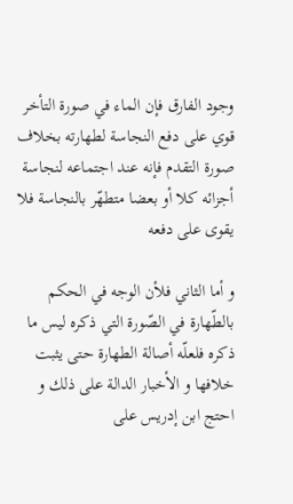وجود الفارق فإن الماء في صورة التأخر قوي على دفع النجاسة لطهارته بخلاف صورة التقدم فإنه عند اجتماعه لنجاسة أجزائه كلا أو بعضا متطهّر بالنجاسة فلا يقوى على دفعه

و أما الثاني فلأن الوجه في الحكم بالطّهارة في الصّورة التي ذكره ليس ما ذكره فلعلّه أصالة الطهارة حتى يثبت خلافها و الأخبار الدالة على ذلك و احتج ابن إدريس على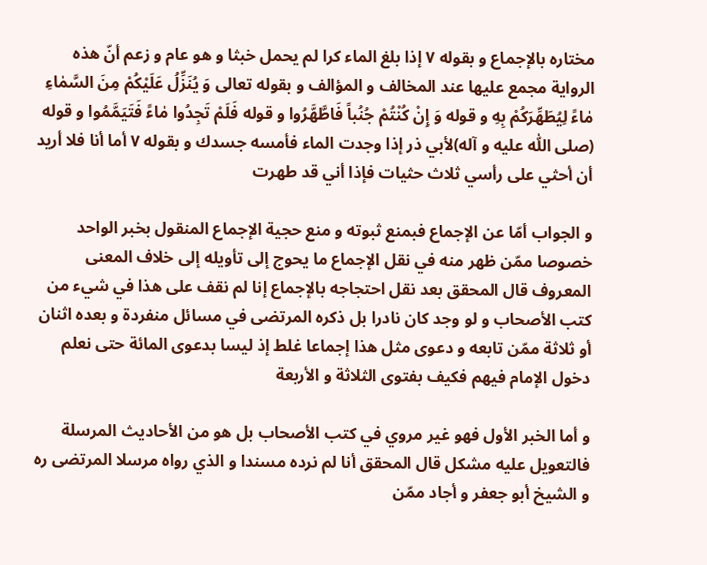مختاره بالإجماع و بقوله ٧ إذا بلغ الماء كرا لم يحمل خبثا و هو عام و زعم أنّ هذه الرواية مجمع عليها عند المخالف و المؤالف و بقوله تعالى وَ يُنَزِّلُ عَلَيْكُمْ مِنَ السَّمٰاءِ مٰاءً لِيُطَهِّرَكُمْ بِهِ و قوله وَ إِنْ كُنْتُمْ جُنُباً فَاطَّهَّرُوا و قوله فَلَمْ تَجِدُوا مٰاءً فَتَيَمَّمُوا و قوله (صلى اللّٰه عليه و آله)لأبي ذر إذا وجدت الماء فأمسه جسدك و بقوله ٧ أما أنا فلا أريد أن أحثي على رأسي ثلاث حثيات فإذا أني قد طهرت

و الجواب أمّا عن الإجماع فبمنع ثبوته و منع حجية الإجماع المنقول بخبر الواحد خصوصا ممّن ظهر منه في نقل الإجماع ما يحوج إلى تأويله إلى خلاف المعنى المعروف قال المحقق بعد نقل احتجاجه بالإجماع إنا لم نقف على هذا في شيء من كتب الأصحاب و لو وجد كان نادرا بل ذكره المرتضى في مسائل منفردة و بعده اثنان أو ثلاثة ممّن تابعه و دعوى مثل هذا إجماعا غلط إذ ليسا بدعوى المائة حتى نعلم دخول الإمام فيهم فكيف بفتوى الثلاثة و الأربعة

و أما الخبر الأول فهو غير مروي في كتب الأصحاب بل هو من الأحاديث المرسلة فالتعويل عليه مشكل قال المحقق أنا لم نرده مسندا و الذي رواه مرسلا المرتضى ره و الشيخ أبو جعفر و أجاد ممّن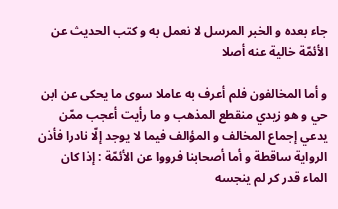جاء بعده و الخبر المرسل لا نعمل به و كتب الحديث عن الأئمّة خالية عنه أصلا

و أما المخالفون فلم أعرف به عاملا سوى ما يحكى عن ابن حي و هو زيدي منقطع المذهب و ما رأيت أعجب ممّن يدعي إجماع المخالف و المؤالف فيما لا يوجد إلّا نادرا فأذن الرواية ساقطة و أما أصحابنا فرووا عن الأئمّة : إذا كان الماء قدر كر لم ينجسه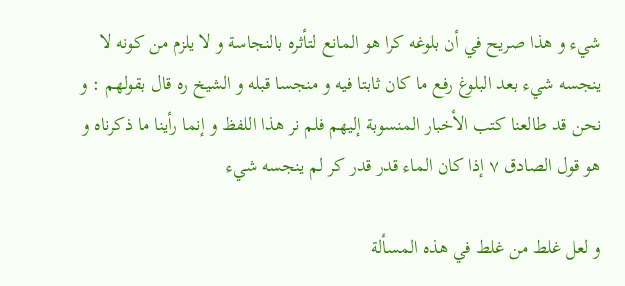شيء و هذا صريح في أن بلوغه كرا هو المانع لتأثره بالنجاسة و لا يلزم من كونه لا ينجسه شيء بعد البلوغ رفع ما كان ثابتا فيه و منجسا قبله و الشيخ ره قال بقولهم : و نحن قد طالعنا كتب الأخبار المنسوبة إليهم فلم نر هذا اللفظ و إنما رأينا ما ذكرناه و هو قول الصادق ٧ إذا كان الماء قدر قدر كر لم ينجسه شيء

و لعل غلط من غلط في هذه المسألة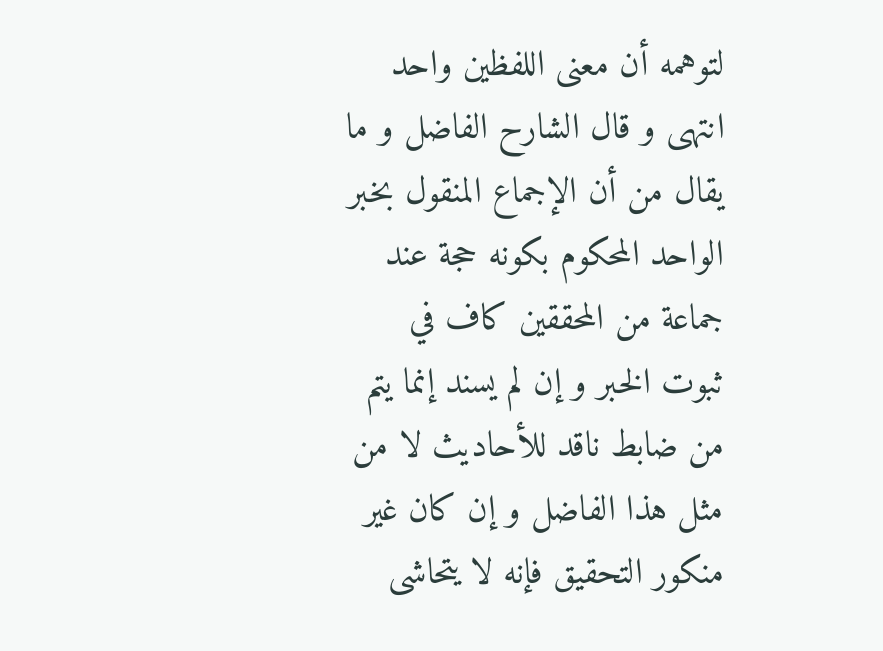لتوهمه أن معنى اللفظين واحد انتهى و قال الشارح الفاضل و ما يقال من أن الإجماع المنقول بخبر الواحد المحكوم بكونه حجة عند جماعة من المحققين كاف في ثبوت الخبر و إن لم يسند إنما يتم من ضابط ناقد للأحاديث لا من مثل هذا الفاضل و إن كان غير منكور التحقيق فإنه لا يتحاشى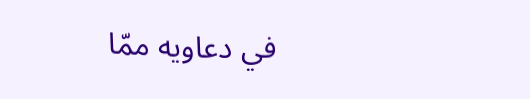في دعاويه ممّا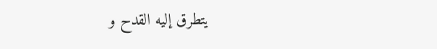يتطرق إليه القدح و